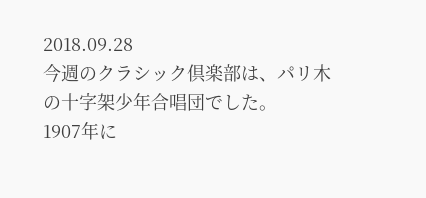2018.09.28
今週のクラシック倶楽部は、パリ木の十字架少年合唱団でした。
1907年に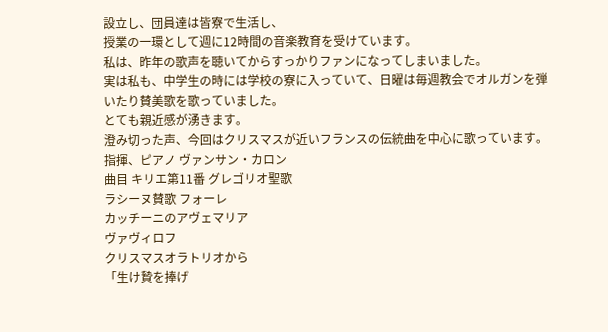設立し、団員達は皆寮で生活し、
授業の一環として週に12時間の音楽教育を受けています。
私は、昨年の歌声を聴いてからすっかりファンになってしまいました。
実は私も、中学生の時には学校の寮に入っていて、日曜は毎週教会でオルガンを弾いたり賛美歌を歌っていました。
とても親近感が湧きます。
澄み切った声、今回はクリスマスが近いフランスの伝統曲を中心に歌っています。
指揮、ピアノ ヴァンサン・カロン
曲目 キリエ第11番 グレゴリオ聖歌
ラシーヌ賛歌 フォーレ
カッチーニのアヴェマリア
ヴァヴィロフ
クリスマスオラトリオから
「生け贄を捧げ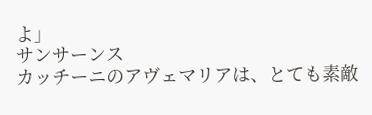よ」
サンサーンス
カッチーニのアヴェマリアは、とても素敵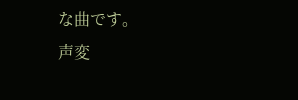な曲です。
声変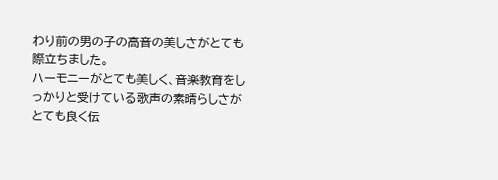わり前の男の子の高音の美しさがとても際立ちました。
ハーモニーがとても美しく、音楽教育をしっかりと受けている歌声の素晴らしさがとても良く伝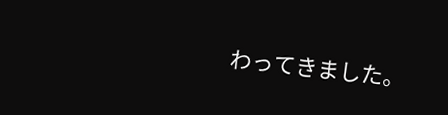わってきました。